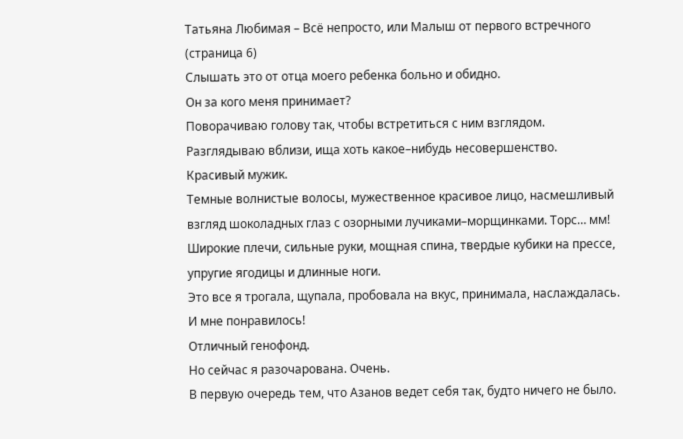Татьяна Любимая – Всё непросто, или Малыш от первого встречного (страница 6)
Слышать это от отца моего ребенка больно и обидно.
Он за кого меня принимает?
Поворачиваю голову так, чтобы встретиться с ним взглядом. Разглядываю вблизи, ища хоть какое–нибудь несовершенство.
Красивый мужик.
Темные волнистые волосы, мужественное красивое лицо, насмешливый взгляд шоколадных глаз с озорными лучиками–морщинками. Торс… мм! Широкие плечи, сильные руки, мощная спина, твердые кубики на прессе, упругие ягодицы и длинные ноги.
Это все я трогала, щупала, пробовала на вкус, принимала, наслаждалась. И мне понравилось!
Отличный генофонд.
Но сейчас я разочарована. Очень.
В первую очередь тем, что Азанов ведет себя так, будто ничего не было.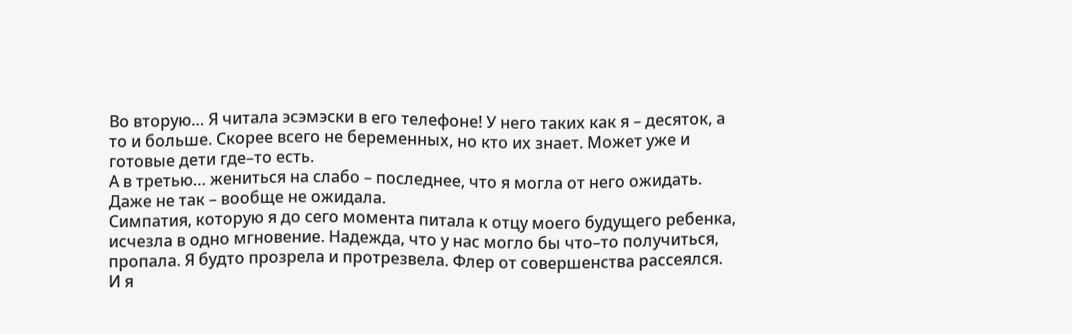Во вторую… Я читала эсэмэски в его телефоне! У него таких как я – десяток, а то и больше. Скорее всего не беременных, но кто их знает. Может уже и готовые дети где–то есть.
А в третью… жениться на слабо – последнее, что я могла от него ожидать. Даже не так – вообще не ожидала.
Симпатия, которую я до сего момента питала к отцу моего будущего ребенка, исчезла в одно мгновение. Надежда, что у нас могло бы что–то получиться, пропала. Я будто прозрела и протрезвела. Флер от совершенства рассеялся.
И я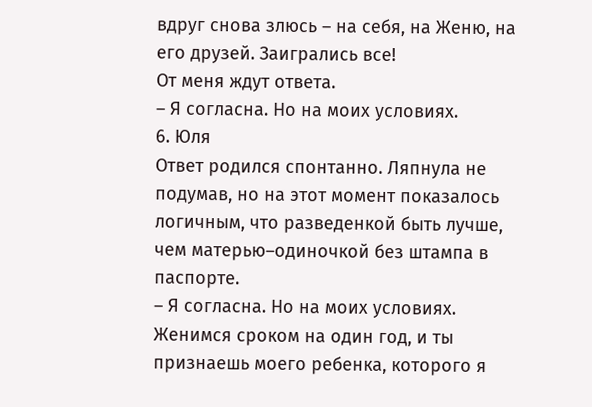вдруг снова злюсь – на себя, на Женю, на его друзей. Заигрались все!
От меня ждут ответа.
– Я согласна. Но на моих условиях.
6. Юля
Ответ родился спонтанно. Ляпнула не подумав, но на этот момент показалось логичным, что разведенкой быть лучше, чем матерью–одиночкой без штампа в паспорте.
– Я согласна. Но на моих условиях. Женимся сроком на один год, и ты признаешь моего ребенка, которого я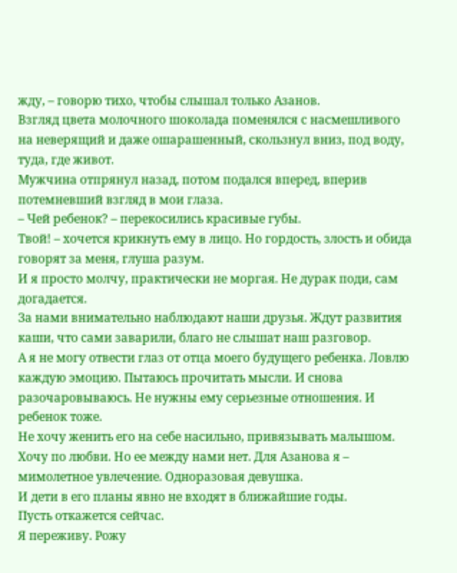жду, – говорю тихо, чтобы слышал только Азанов.
Взгляд цвета молочного шоколада поменялся с насмешливого на неверящий и даже ошарашенный, скользнул вниз, под воду, туда, где живот.
Мужчина отпрянул назад, потом подался вперед, вперив потемневший взгляд в мои глаза.
– Чей ребенок? – перекосились красивые губы.
Твой! – хочется крикнуть ему в лицо. Но гордость, злость и обида говорят за меня, глуша разум.
И я просто молчу, практически не моргая. Не дурак поди, сам догадается.
За нами внимательно наблюдают наши друзья. Ждут развития каши, что сами заварили, благо не слышат наш разговор.
А я не могу отвести глаз от отца моего будущего ребенка. Ловлю каждую эмоцию. Пытаюсь прочитать мысли. И снова разочаровываюсь. Не нужны ему серьезные отношения. И ребенок тоже.
Не хочу женить его на себе насильно, привязывать малышом. Хочу по любви. Но ее между нами нет. Для Азанова я – мимолетное увлечение. Одноразовая девушка.
И дети в его планы явно не входят в ближайшие годы.
Пусть откажется сейчас.
Я переживу. Рожу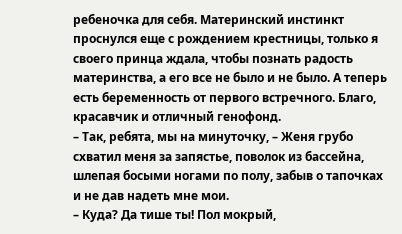ребеночка для себя. Материнский инстинкт проснулся еще с рождением крестницы, только я своего принца ждала, чтобы познать радость материнства, а его все не было и не было. А теперь есть беременность от первого встречного. Благо, красавчик и отличный генофонд.
– Так, ребята, мы на минуточку, – Женя грубо схватил меня за запястье, поволок из бассейна, шлепая босыми ногами по полу, забыв о тапочках и не дав надеть мне мои.
– Куда? Да тише ты! Пол мокрый,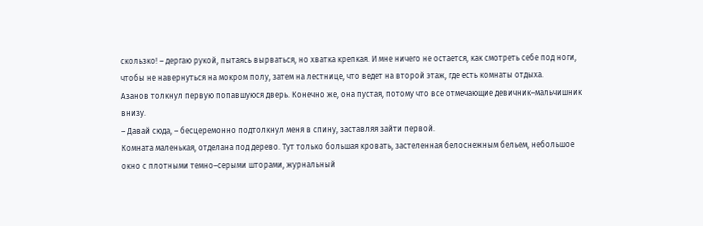скользко! – дергаю рукой, пытаясь вырваться, но хватка крепкая. И мне ничего не остается, как смотреть себе под ноги, чтобы не навернуться на мокром полу, затем на лестнице, что ведет на второй этаж, где есть комнаты отдыха.
Азанов толкнул первую попавшуюся дверь. Конечно же, она пустая, потому что все отмечающие девичник–мальчишник внизу.
– Давай сюда, – бесцеремонно подтолкнул меня в спину, заставляя зайти первой.
Комната маленькая, отделана под дерево. Тут только большая кровать, застеленная белоснежным бельем, небольшое окно с плотными темно–серыми шторами, журнальный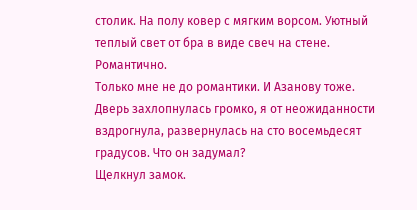столик. На полу ковер с мягким ворсом. Уютный теплый свет от бра в виде свеч на стене. Романтично.
Только мне не до романтики. И Азанову тоже.
Дверь захлопнулась громко, я от неожиданности вздрогнула, развернулась на сто восемьдесят градусов. Что он задумал?
Щелкнул замок.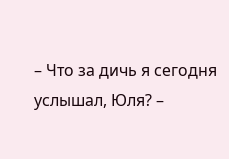– Что за дичь я сегодня услышал, Юля? –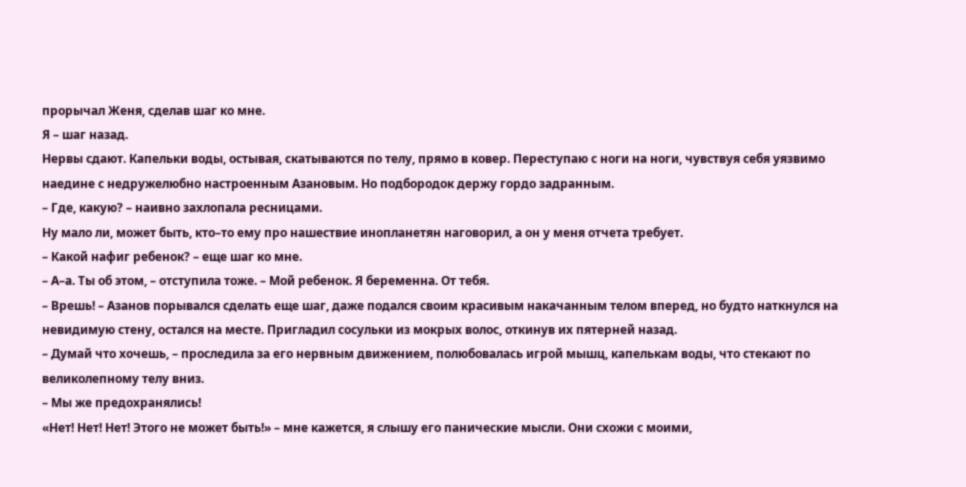прорычал Женя, сделав шаг ко мне.
Я – шаг назад.
Нервы сдают. Капельки воды, остывая, скатываются по телу, прямо в ковер. Переступаю с ноги на ноги, чувствуя себя уязвимо наедине с недружелюбно настроенным Азановым. Но подбородок держу гордо задранным.
– Где, какую? – наивно захлопала ресницами.
Ну мало ли, может быть, кто–то ему про нашествие инопланетян наговорил, а он у меня отчета требует.
– Какой нафиг ребенок? – еще шаг ко мне.
– А–а. Ты об этом, – отступила тоже. – Мой ребенок. Я беременна. От тебя.
– Врешь! – Азанов порывался сделать еще шаг, даже подался своим красивым накачанным телом вперед, но будто наткнулся на невидимую стену, остался на месте. Пригладил сосульки из мокрых волос, откинув их пятерней назад.
– Думай что хочешь, – проследила за его нервным движением, полюбовалась игрой мышц, капелькам воды, что стекают по великолепному телу вниз.
– Мы же предохранялись!
«Нет! Нет! Нет! Этого не может быть!» – мне кажется, я слышу его панические мысли. Они схожи с моими,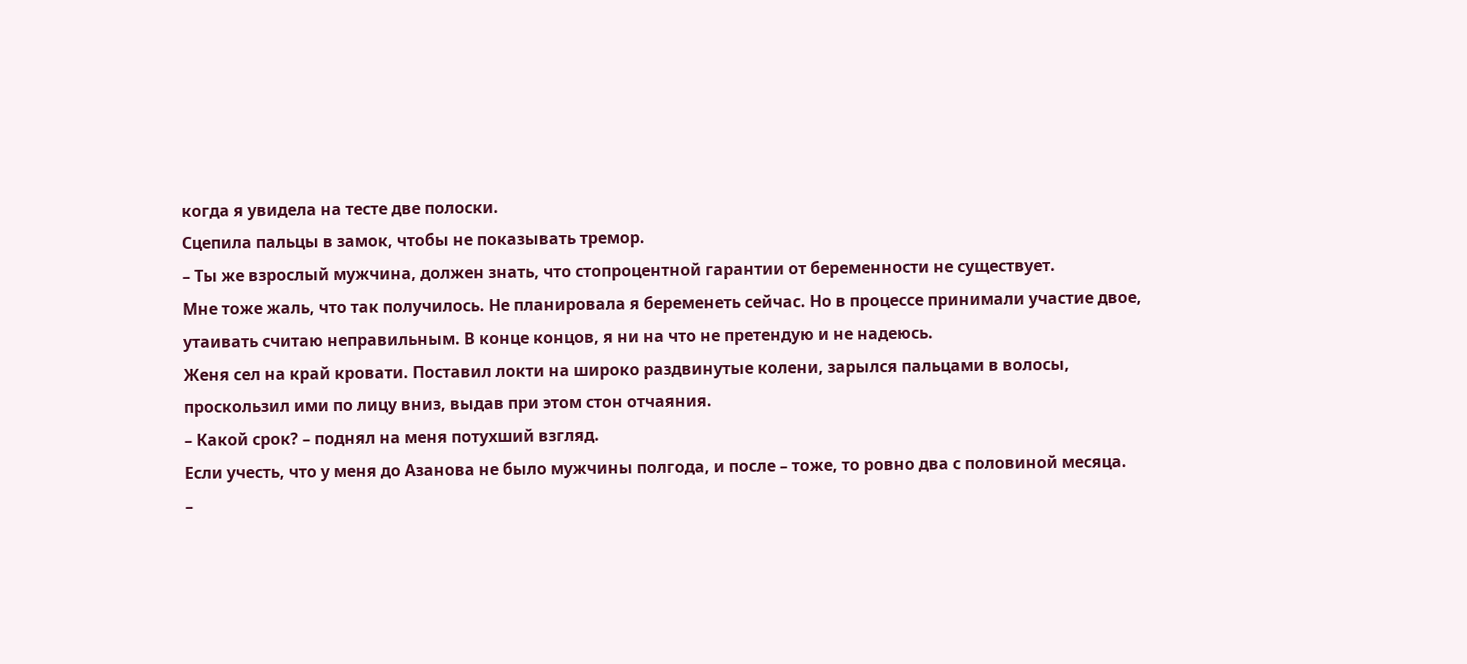когда я увидела на тесте две полоски.
Сцепила пальцы в замок, чтобы не показывать тремор.
– Ты же взрослый мужчина, должен знать, что стопроцентной гарантии от беременности не существует.
Мне тоже жаль, что так получилось. Не планировала я беременеть сейчас. Но в процессе принимали участие двое, утаивать считаю неправильным. В конце концов, я ни на что не претендую и не надеюсь.
Женя сел на край кровати. Поставил локти на широко раздвинутые колени, зарылся пальцами в волосы, проскользил ими по лицу вниз, выдав при этом стон отчаяния.
– Какой срок? – поднял на меня потухший взгляд.
Если учесть, что у меня до Азанова не было мужчины полгода, и после – тоже, то ровно два с половиной месяца.
–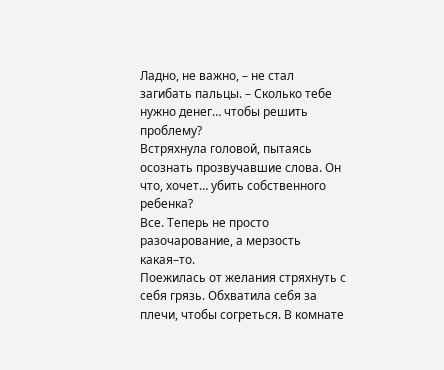Ладно, не важно, – не стал загибать пальцы. – Сколько тебе нужно денег… чтобы решить проблему?
Встряхнула головой, пытаясь осознать прозвучавшие слова. Он что, хочет… убить собственного ребенка?
Все. Теперь не просто разочарование, а мерзость какая–то.
Поежилась от желания стряхнуть с себя грязь. Обхватила себя за плечи, чтобы согреться. В комнате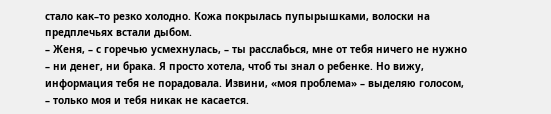стало как–то резко холодно. Кожа покрылась пупырышками, волоски на предплечьях встали дыбом.
– Женя, – с горечью усмехнулась, – ты расслабься, мне от тебя ничего не нужно – ни денег, ни брака. Я просто хотела, чтоб ты знал о ребенке. Но вижу, информация тебя не порадовала. Извини, «моя проблема» – выделяю голосом, – только моя и тебя никак не касается.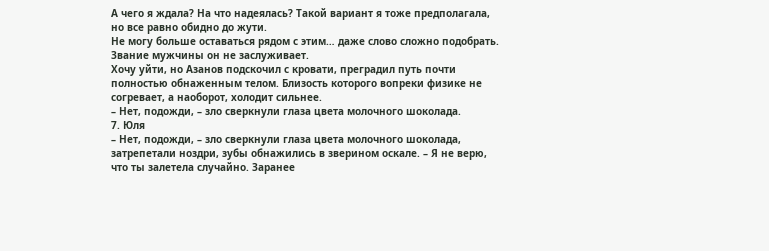А чего я ждала? На что надеялась? Такой вариант я тоже предполагала, но все равно обидно до жути.
Не могу больше оставаться рядом с этим… даже слово сложно подобрать. Звание мужчины он не заслуживает.
Хочу уйти, но Азанов подскочил с кровати, преградил путь почти полностью обнаженным телом. Близость которого вопреки физике не согревает, а наоборот, холодит сильнее.
– Нет, подожди, – зло сверкнули глаза цвета молочного шоколада.
7. Юля
– Нет, подожди, – зло сверкнули глаза цвета молочного шоколада, затрепетали ноздри, зубы обнажились в зверином оскале. – Я не верю, что ты залетела случайно. Заранее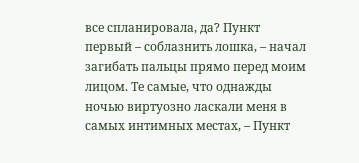все спланировала, да? Пункт первый – соблазнить лошка, – начал загибать пальцы прямо перед моим лицом. Те самые, что однажды ночью виртуозно ласкали меня в самых интимных местах, – Пункт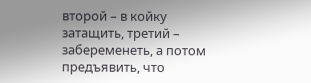второй – в койку затащить, третий – забеременеть, а потом предъявить, что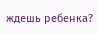ждешь ребенка?